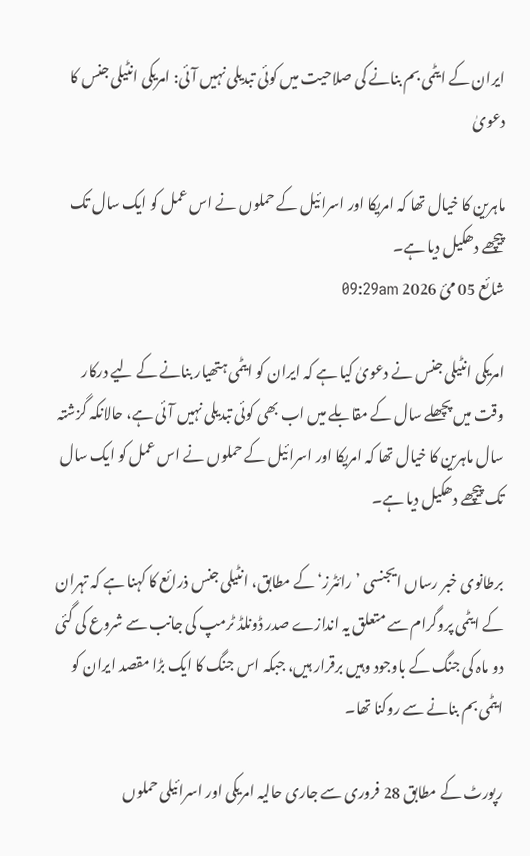ایران کے ایٹمی بم بنانے کی صلاحیت میں کوئی تبدیلی نہیں آئی: امریکی انٹیلی جنس کا دعویٰ

ماہرین کا خیال تھا کہ امریکا اور اسرائیل کے حملوں نے اس عمل کو ایک سال تک پیچھے دھکیل دیا ہے۔
شائع 05 مئ 2026 09:29am

امریکی انٹیلی جنس نے دعویٰ کیا ہے کہ ایران کو ایٹمی ہتھیار بنانے کے لیے درکار وقت میں پچھلے سال کے مقابلے میں اب بھی کوئی تبدیلی نہیں آئی ہے، حالانکہ گزشتہ سال ماہرین کا خیال تھا کہ امریکا اور اسرائیل کے حملوں نے اس عمل کو ایک سال تک پیچھے دھکیل دیا ہے۔

برطانوی خبر رساں ایجنسی ’رائٹرز‘ کے مطابق، انٹیلی جنس ذرائع کا کہنا ہے کہ تہران کے ایٹمی پروگرام سے متعلق یہ اندازے صدر ڈونلڈ ٹرمپ کی جانب سے شروع کی گئی دو ماہ کی جنگ کے باوجود وہیں برقرار ہیں، جبکہ اس جنگ کا ایک بڑا مقصد ایران کو ایٹمی بم بنانے سے روکنا تھا۔

رپورٹ کے مطابق 28 فروری سے جاری حالیہ امریکی اور اسرائیلی حملوں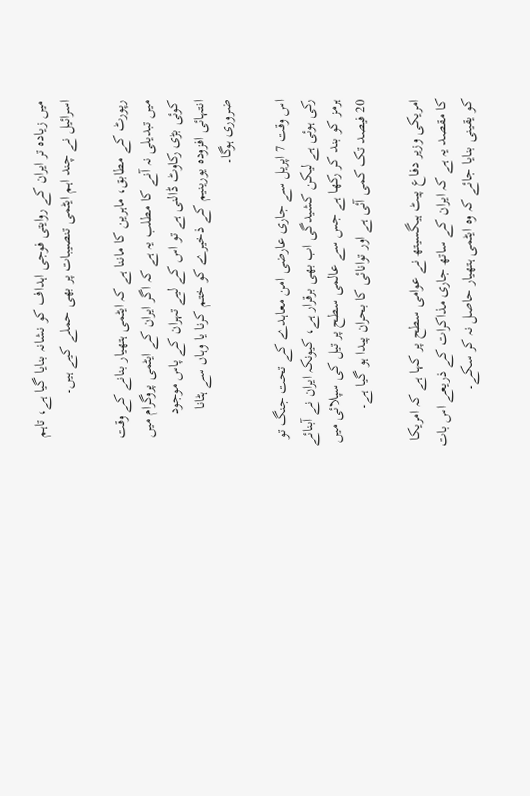میں زیادہ تر ایران کے روایتی فوجی اہداف کو نشانہ بنایا گیا ہے، تاہم اسرائیل نے چند اہم ایٹمی تنصیبات پر بھی حملے کیے ہیں۔

رپورٹ کے مطابق، ماہرین کا ماننا ہے کہ ایٹمی ہتھیار بنانے کے وقت میں تبدیلی نہ آنے کا مطلب یہ ہے کہ اگر ایران کے ایٹمی پروگرام میں کوئی بڑی رکاوٹ ڈالنی ہے تو اس کے لیے تہران کے پاس موجود انتہائی افزودہ یورینیم کے ذخیرے کو ختم کرنا یا وہاں سے ہٹانا ضروری ہوگا۔

اس وقت 7 اپریل سے جاری عارضی امن معاہدے کے تحت جنگ تو رکی ہوئی ہے لیکن کشیدگی اب بھی برقرار ہے، کیونکہ ایران نے آبنائے ہرمز کو بند کر رکھا ہے جس سے عالمی سطح پر تیل کی سپلائی میں 20 فیصد تک کمی آئی ہے اور توانائی کا بحران پیدا ہو گیا ہے۔

امریکی وزیر دفاع پیٹ ہیگسیتھ نے عوامی سطح پر کہا ہے کہ امریکا کا مقصد یہ ہے کہ ایران کے ساتھ جاری مذاکرات کے ذریعے اس بات کو یقینی بنایا جائے کہ وہ ایٹمی ہتھیار حاصل نہ کر سکے۔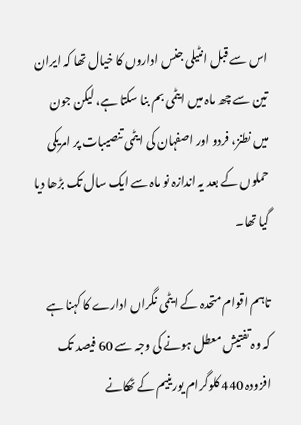اس سے قبل انٹیلی جنس اداروں کا خیال تھا کہ ایران تین سے چھ ماہ میں ایٹمی بم بنا سکتا ہے، لیکن جون میں نطنز، فردو اور اصفہان کی ایٹمی تنصیبات پر امریکی حملوں کے بعد یہ اندازہ نو ماہ سے ایک سال تک بڑھا دیا گیا تھا۔

تاہم اقوام متحدہ کے ایٹمی نگراں ادارے کا کہنا ہے کہ وہ تفتیش معطل ہونے کی وجہ سے 60 فیصد تک افزودہ 440 کلوگرام یورینیم کے ٹھکانے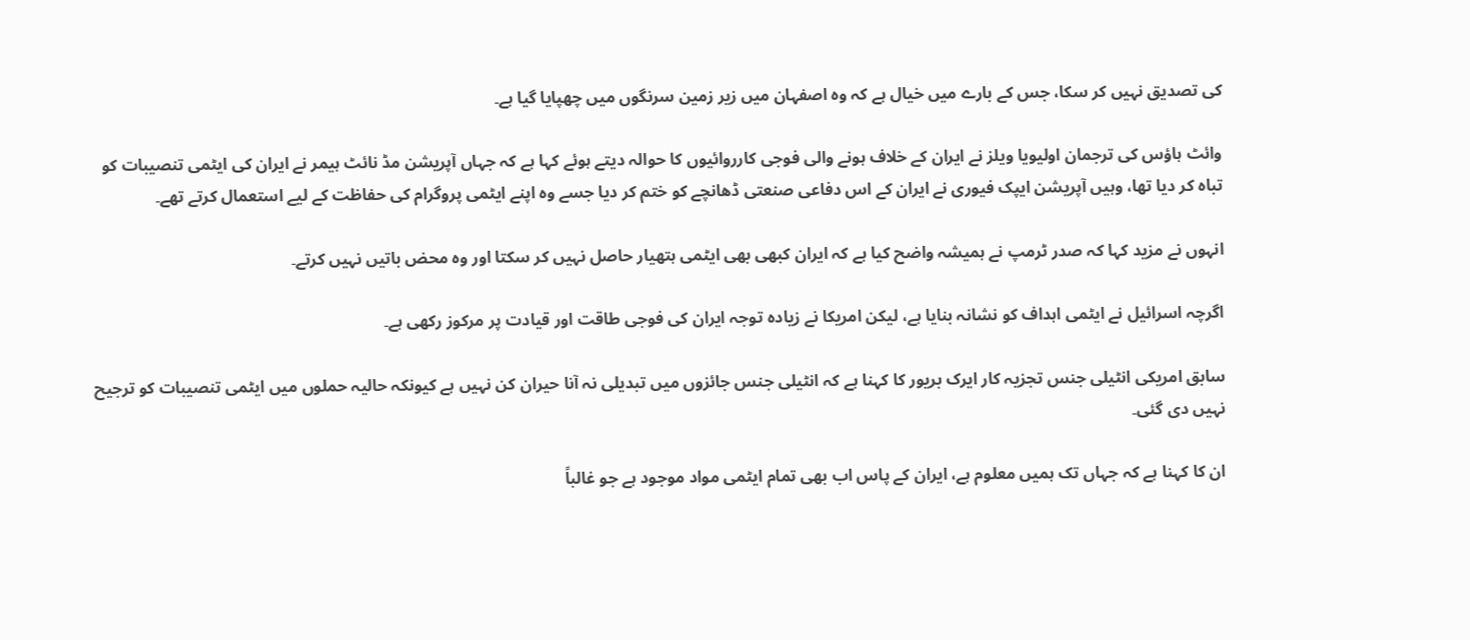کی تصدیق نہیں کر سکا، جس کے بارے میں خیال ہے کہ وہ اصفہان میں زیر زمین سرنگوں میں چھپایا گیا ہے۔

وائٹ ہاؤس کی ترجمان اولیویا ویلز نے ایران کے خلاف ہونے والی فوجی کارروائیوں کا حوالہ دیتے ہوئے کہا ہے کہ جہاں آپریشن مڈ نائٹ ہیمر نے ایران کی ایٹمی تنصیبات کو تباہ کر دیا تھا، وہیں آپریشن ایپک فیوری نے ایران کے اس دفاعی صنعتی ڈھانچے کو ختم کر دیا جسے وہ اپنے ایٹمی پروگرام کی حفاظت کے لیے استعمال کرتے تھے۔

انہوں نے مزید کہا کہ صدر ٹرمپ نے ہمیشہ واضح کیا ہے کہ ایران کبھی بھی ایٹمی ہتھیار حاصل نہیں کر سکتا اور وہ محض باتیں نہیں کرتے۔

اگرچہ اسرائیل نے ایٹمی اہداف کو نشانہ بنایا ہے، لیکن امریکا نے زیادہ توجہ ایران کی فوجی طاقت اور قیادت پر مرکوز رکھی ہے۔

سابق امریکی انٹیلی جنس تجزیہ کار ایرک بریور کا کہنا ہے کہ انٹیلی جنس جائزوں میں تبدیلی نہ آنا حیران کن نہیں ہے کیونکہ حالیہ حملوں میں ایٹمی تنصیبات کو ترجیح نہیں دی گئی۔

ان کا کہنا ہے کہ جہاں تک ہمیں معلوم ہے، ایران کے پاس اب بھی تمام ایٹمی مواد موجود ہے جو غالباً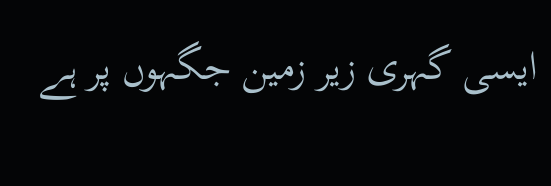ایسی گہری زیر زمین جگہوں پر ہے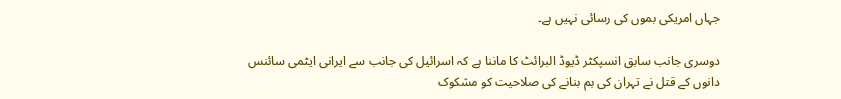جہاں امریکی بموں کی رسائی نہیں ہے۔

دوسری جانب سابق انسپکٹر ڈیوڈ البرائٹ کا ماننا ہے کہ اسرائیل کی جانب سے ایرانی ایٹمی سائنس دانوں کے قتل نے تہران کی بم بنانے کی صلاحیت کو مشکوک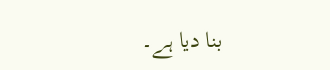بنا دیا ہے۔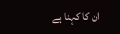ان کا کہنا ہے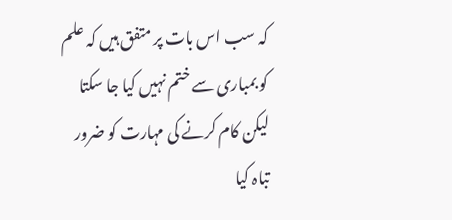کہ سب اس بات پر متفق ہیں کہ علم کو بمباری سے ختم نہیں کیا جا سکتا لیکن کام کرنے کی مہارت کو ضرور تباہ کیا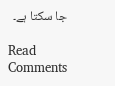جا سکتا ہے۔

Read Comments